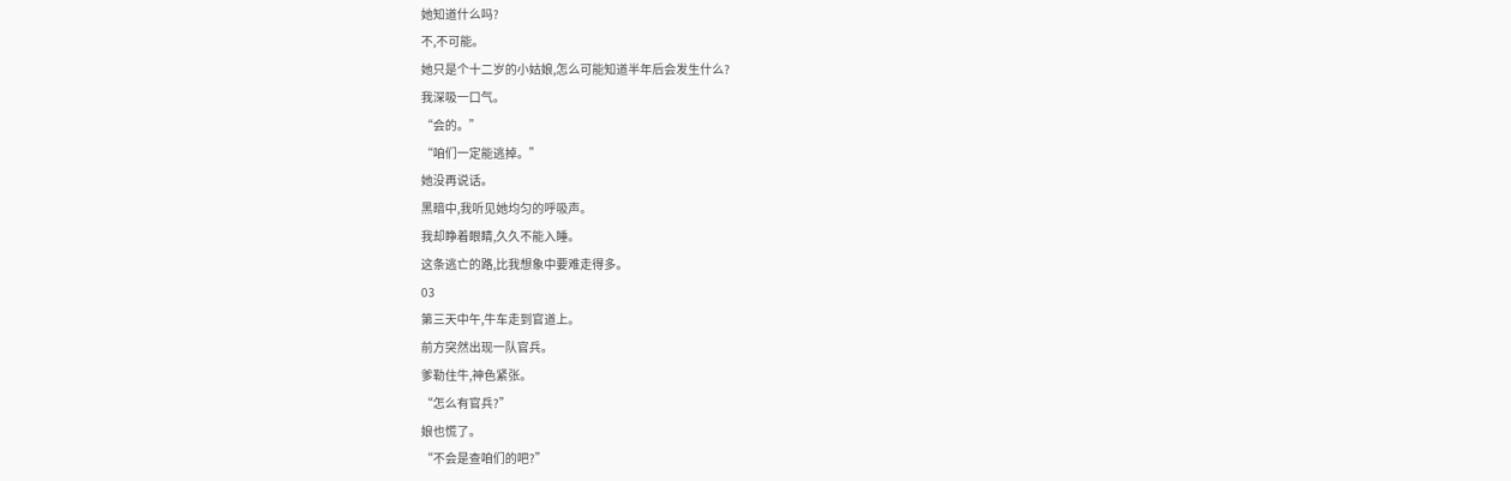她知道什么吗?
不,不可能。
她只是个十二岁的小姑娘,怎么可能知道半年后会发生什么?
我深吸一口气。
“会的。”
“咱们一定能逃掉。”
她没再说话。
黑暗中,我听见她均匀的呼吸声。
我却睁着眼睛,久久不能入睡。
这条逃亡的路,比我想象中要难走得多。
03
第三天中午,牛车走到官道上。
前方突然出现一队官兵。
爹勒住牛,神色紧张。
“怎么有官兵?”
娘也慌了。
“不会是查咱们的吧?”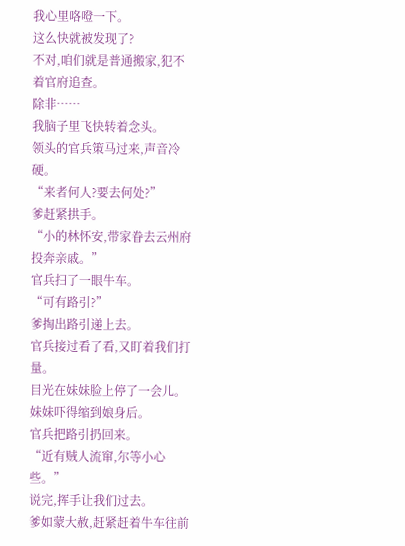我心里咯噔一下。
这么快就被发现了?
不对,咱们就是普通搬家,犯不着官府追查。
除非……
我脑子里飞快转着念头。
领头的官兵策马过来,声音冷硬。
“来者何人?要去何处?”
爹赶紧拱手。
“小的林怀安,带家眷去云州府投奔亲戚。”
官兵扫了一眼牛车。
“可有路引?”
爹掏出路引递上去。
官兵接过看了看,又盯着我们打量。
目光在妹妹脸上停了一会儿。
妹妹吓得缩到娘身后。
官兵把路引扔回来。
“近有贼人流窜,尔等小心些。”
说完,挥手让我们过去。
爹如蒙大赦,赶紧赶着牛车往前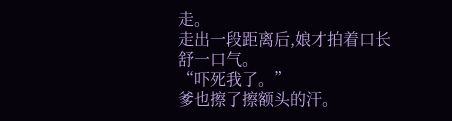走。
走出一段距离后,娘才拍着口长舒一口气。
“吓死我了。”
爹也擦了擦额头的汗。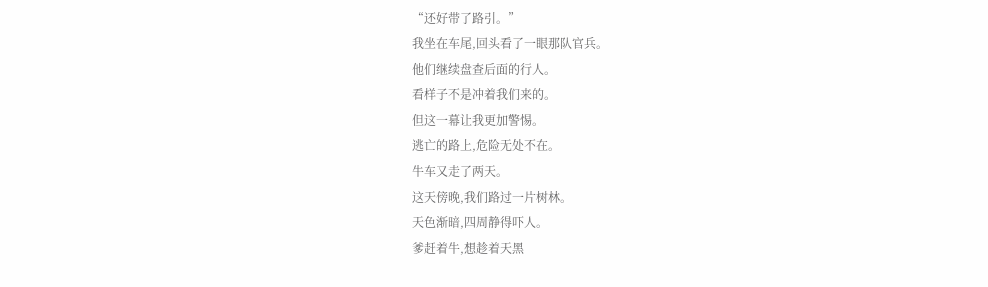“还好带了路引。”
我坐在车尾,回头看了一眼那队官兵。
他们继续盘查后面的行人。
看样子不是冲着我们来的。
但这一幕让我更加警惕。
逃亡的路上,危险无处不在。
牛车又走了两天。
这天傍晚,我们路过一片树林。
天色渐暗,四周静得吓人。
爹赶着牛,想趁着天黑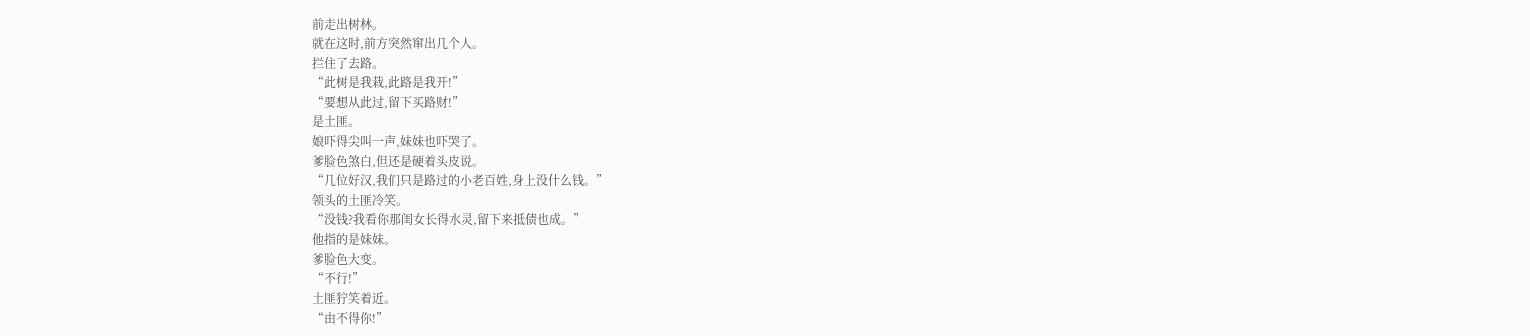前走出树林。
就在这时,前方突然窜出几个人。
拦住了去路。
“此树是我栽,此路是我开!”
“要想从此过,留下买路财!”
是土匪。
娘吓得尖叫一声,妹妹也吓哭了。
爹脸色煞白,但还是硬着头皮说。
“几位好汉,我们只是路过的小老百姓,身上没什么钱。”
领头的土匪冷笑。
“没钱?我看你那闺女长得水灵,留下来抵债也成。”
他指的是妹妹。
爹脸色大变。
“不行!”
土匪狞笑着近。
“由不得你!”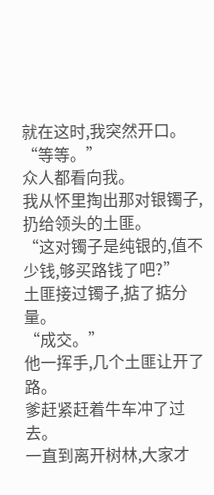就在这时,我突然开口。
“等等。”
众人都看向我。
我从怀里掏出那对银镯子,扔给领头的土匪。
“这对镯子是纯银的,值不少钱,够买路钱了吧?”
土匪接过镯子,掂了掂分量。
“成交。”
他一挥手,几个土匪让开了路。
爹赶紧赶着牛车冲了过去。
一直到离开树林,大家才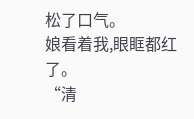松了口气。
娘看着我,眼眶都红了。
“清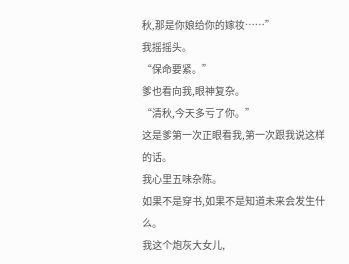秋,那是你娘给你的嫁妆……”
我摇摇头。
“保命要紧。”
爹也看向我,眼神复杂。
“清秋,今天多亏了你。”
这是爹第一次正眼看我,第一次跟我说这样的话。
我心里五味杂陈。
如果不是穿书,如果不是知道未来会发生什么。
我这个炮灰大女儿,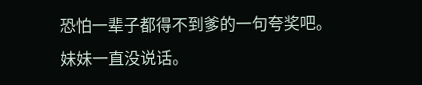恐怕一辈子都得不到爹的一句夸奖吧。
妹妹一直没说话。